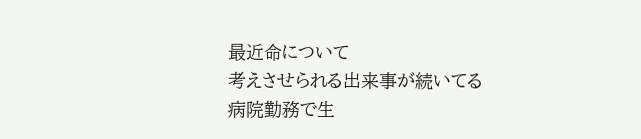最近命について
考えさせられる出来事が続いてる
病院勤務で生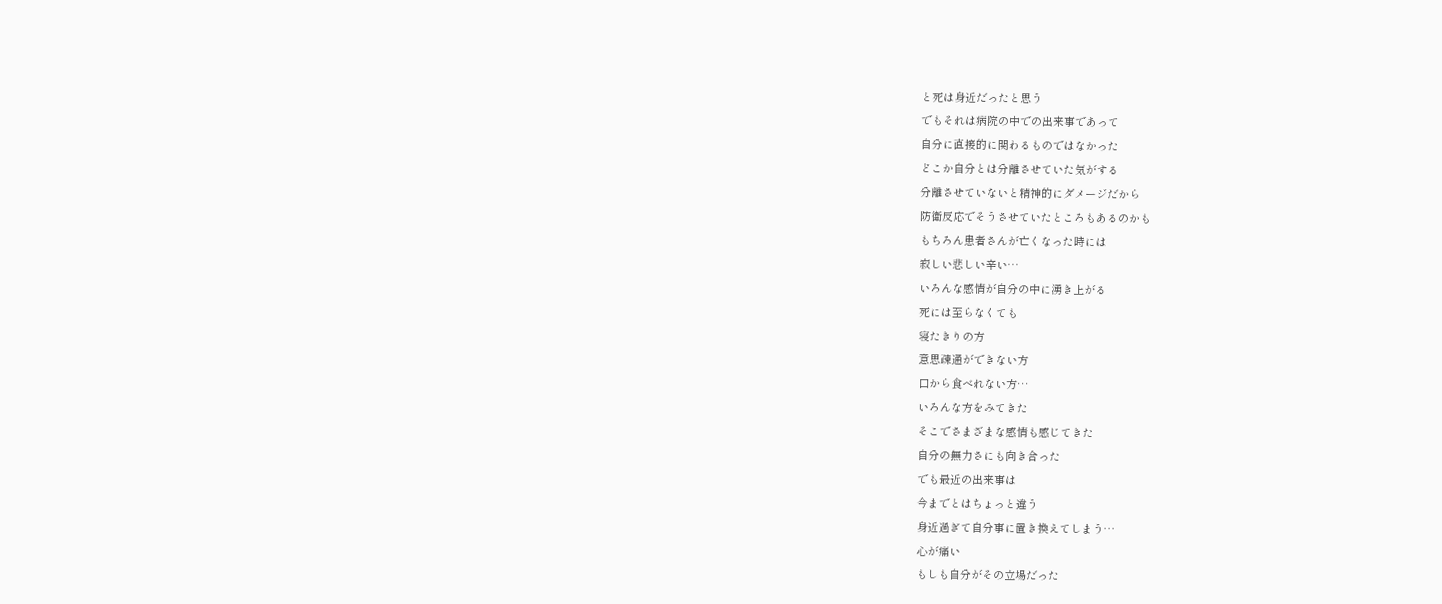と死は身近だったと思う
でもそれは病院の中での出来事であって
自分に直接的に関わるものではなかった
どこか自分とは分離させていた気がする
分離させていないと精神的にダメージだから
防衛反応でそうさせていたところもあるのかも
もちろん患者さんが亡くなった時には
寂しい悲しい辛い…
いろんな感情が自分の中に湧き上がる
死には至らなくても
寝たきりの方
意思疎通ができない方
口から食べれない方…
いろんな方をみてきた
そこでさまざまな感情も感じてきた
自分の無力さにも向き合った
でも最近の出来事は
今までとはちょっと違う
身近過ぎて自分事に置き換えてしまう…
心が痛い
もしも自分がその立場だった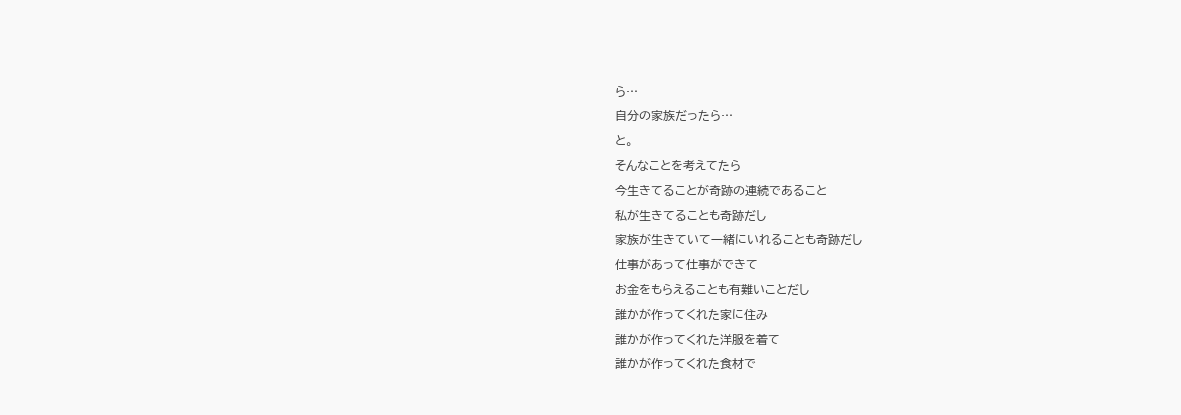ら…
自分の家族だったら…
と。
そんなことを考えてたら
今生きてることが奇跡の連続であること
私が生きてることも奇跡だし
家族が生きていて一緒にいれることも奇跡だし
仕事があって仕事ができて
お金をもらえることも有難いことだし
誰かが作ってくれた家に住み
誰かが作ってくれた洋服を着て
誰かが作ってくれた食材で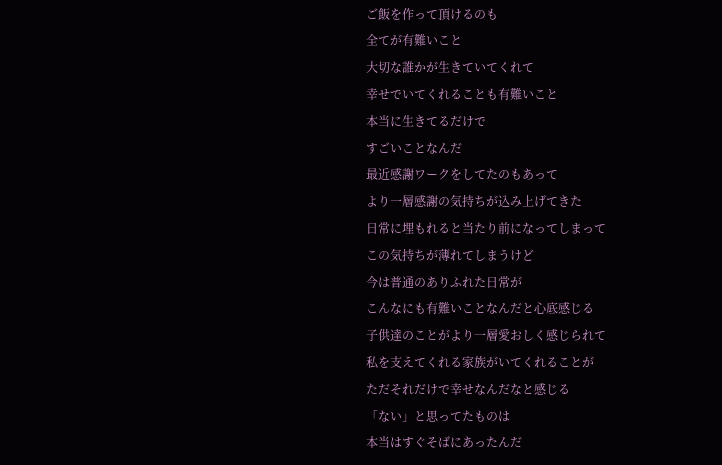ご飯を作って頂けるのも
全てが有難いこと
大切な誰かが生きていてくれて
幸せでいてくれることも有難いこと
本当に生きてるだけで
すごいことなんだ
最近感謝ワークをしてたのもあって
より一層感謝の気持ちが込み上げてきた
日常に埋もれると当たり前になってしまって
この気持ちが薄れてしまうけど
今は普通のありふれた日常が
こんなにも有難いことなんだと心底感じる
子供達のことがより一層愛おしく感じられて
私を支えてくれる家族がいてくれることが
ただそれだけで幸せなんだなと感じる
「ない」と思ってたものは
本当はすぐそばにあったんだ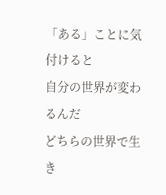「ある」ことに気付けると
自分の世界が変わるんだ
どちらの世界で生き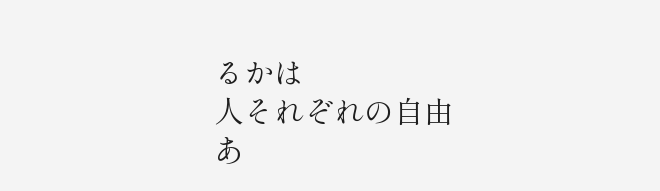るかは
人それぞれの自由
あ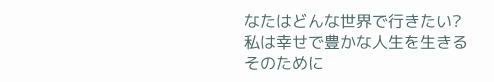なたはどんな世界で行きたい?
私は幸せで豊かな人生を生きる
そのために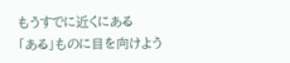もうすでに近くにある
「ある」ものに目を向けよう